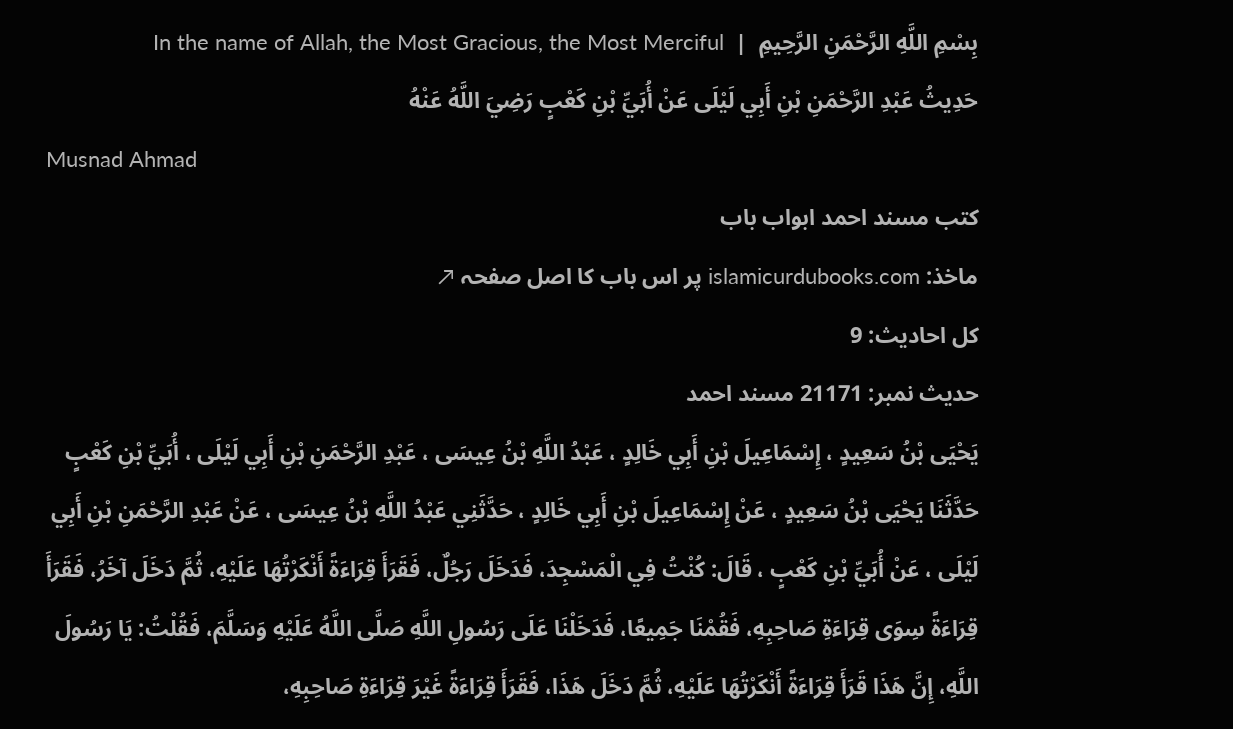بِسْمِ اللَّهِ الرَّحْمَنِ الرَّحِيمِ  |  In the name of Allah, the Most Gracious, the Most Merciful
حَدِيثُ عَبْدِ الرَّحْمَنِ بْنِ أَبِي لَيْلَى عَنْ أُبَيِّ بْنِ كَعْبٍ رَضِيَ اللَّهُ عَنْهُ
Musnad Ahmad
کتب مسند احمد ابواب باب
ماخذ: islamicurdubooks.com پر اس باب کا اصل صفحہ ↗
کل احادیث: 9
حدیث نمبر: 21171 مسند احمد
يَحْيَى بْنُ سَعِيدٍ ، إِسْمَاعِيلَ بْنِ أَبِي خَالِدٍ ، عَبْدُ اللَّهِ بْنُ عِيسَى ، عَبْدِ الرَّحْمَنِ بْنِ أَبِي لَيْلَى ، أُبَيِّ بْنِ كَعْبٍ
حَدَّثَنَا يَحْيَى بْنُ سَعِيدٍ ، عَنْ إِسْمَاعِيلَ بْنِ أَبِي خَالِدٍ ، حَدَّثَنِي عَبْدُ اللَّهِ بْنُ عِيسَى ، عَنْ عَبْدِ الرَّحْمَنِ بْنِ أَبِي لَيْلَى ، عَنْ أُبَيِّ بْنِ كَعْبٍ ، قَالَ: كُنْتُ فِي الْمَسْجِدَ، فَدَخَلَ رَجُلٌ، فَقَرَأَ قِرَاءَةً أَنْكَرْتُهَا عَلَيْهِ، ثُمَّ دَخَلَ آخَرُ، فَقَرَأَ قِرَاءَةً سِوَى قِرَاءَةِ صَاحِبِهِ، فَقُمْنَا جَمِيعًا، فَدَخَلْنَا عَلَى رَسُولِ اللَّهِ صَلَّى اللَّهُ عَلَيْهِ وَسَلَّمَ، فَقُلْتُ: يَا رَسُولَ اللَّهِ، إِنَّ هَذَا قَرَأَ قِرَاءَةً أَنْكَرْتُهَا عَلَيْهِ، ثُمَّ دَخَلَ هَذَا، فَقَرَأَ قِرَاءَةً غَيْرَ قِرَاءَةِ صَاحِبِهِ،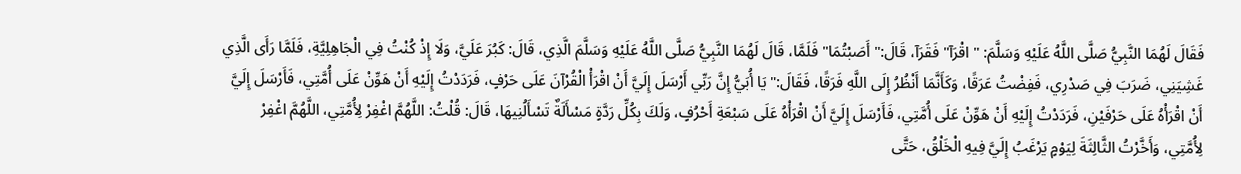فَقَالَ لَهُمَا النَّبِيُّ صَلَّى اللَّهُ عَلَيْهِ وَسَلَّمَ: " اقْرَآ" فَقَرَآ، قَالَ:" أَصَبْتُمَا" فَلَمَّا، قَالَ لَهُمَا النَّبِيُّ صَلَّى اللَّهُ عَلَيْهِ وَسَلَّمَ الَّذِي، قَالَ: كَبُرَ عَلَيَّ، وَلَا إِذْ كُنْتُ فِي الْجَاهِلِيَّةِ، فَلَمَّا رَأَى الَّذِي غَشِيَنِي، ضَرَبَ فِي صَدْرِي، فَفِضْتُ عَرَقًا، وَكَأَنَّمَا أَنْظُرُ إِلَى اللَّهِ فَرَقًا، فَقَالَ:" يَا أُبَيُّ إِنَّ رَبِّي أَرْسَلَ إِلَيَّ أَنْ اقْرَأْ الْقُرْآنَ عَلَى حَرْفٍ، فَرَدَدْتُ إِلَيْهِ أَنْ هَوِّنْ عَلَى أُمَّتِي، فَأَرْسَلَ إِلَيَّ أَنْ اقْرَأْهُ عَلَى حَرْفَيْنِ، فَرَدَدْتُ إِلَيْهِ أَنْ هَوِّنْ عَلَى أُمَّتِي، فَأَرْسَلَ إِلَيَّ أَنْ اقْرَأْهُ عَلَى سَبْعَةِ أَحْرُفٍ، وَلَكَ بِكُلِّ رَدَّةٍ مَسْأَلَةٌ تَسْأَلُنِيهَا، قَالَ: قُلْتُ: اللَّهُمَّ اغْفِرْ لِأُمَّتِي، اللَّهُمَّ اغْفِرْ لِأُمَّتِي، وَأَخَّرْتُ الثَّالِثَةَ لِيَوْمٍ يَرْغَبُ إِلَيَّ فِيهِ الْخَلْقُ، حَتَّى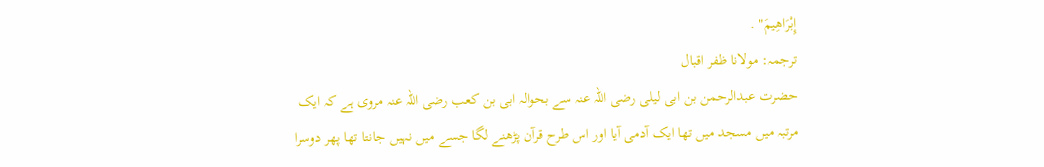إِبْرَاهِيمَ" .
ترجمہ: مولانا ظفر اقبال
حضرت عبدالرحمن بن ابی لیلی رضی اللہ عنہ سے بحوالہ ابی بن کعب رضی اللہ عنہ مروی ہے کہ ایک مرتبہ میں مسجد میں تھا ایک آدمی آیا اور اس طرح قرآن پڑھنے لگا جسے میں نہیں جانتا تھا پھر دوسرا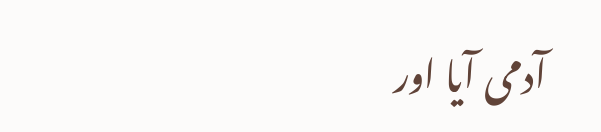آدمی آیا اور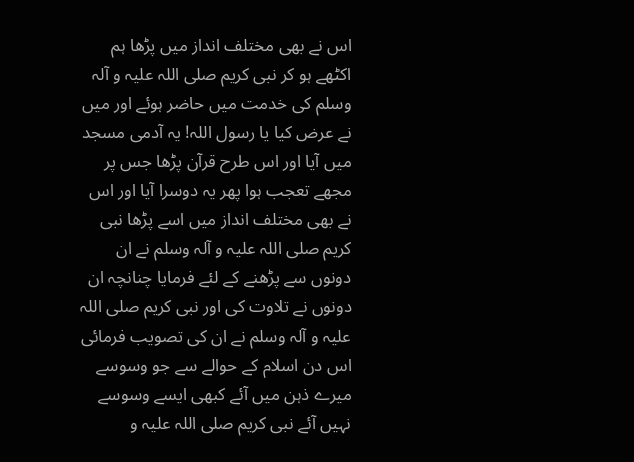اس نے بھی مختلف انداز میں پڑھا ہم اکٹھے ہو کر نبی کریم صلی اللہ علیہ و آلہ وسلم کی خدمت میں حاضر ہوئے اور میں نے عرض کیا یا رسول اللہ! یہ آدمی مسجد میں آیا اور اس طرح قرآن پڑھا جس پر مجھے تعجب ہوا پھر یہ دوسرا آیا اور اس نے بھی مختلف انداز میں اسے پڑھا نبی کریم صلی اللہ علیہ و آلہ وسلم نے ان دونوں سے پڑھنے کے لئے فرمایا چنانچہ ان دونوں نے تلاوت کی اور نبی کریم صلی اللہ علیہ و آلہ وسلم نے ان کی تصویب فرمائی اس دن اسلام کے حوالے سے جو وسوسے میرے ذہن میں آئے کبھی ایسے وسوسے نہیں آئے نبی کریم صلی اللہ علیہ و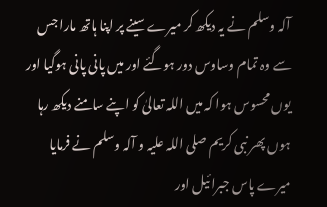آلہ وسلم نے یہ دیکھ کر میرے سینے پر اپنا ہاتھ مارا جس سے وہ تمام وساوس دور ہوگئے اور میں پانی پانی ہوگیا اور یوں محسوس ہوا کہ میں اللہ تعالیٰ کو اپنے سامنے دیکھ رہا ہوں پھر نبی کریم صلی اللہ علیہ و آلہ وسلم نے فرمایا میرے پاس جبرائیل اور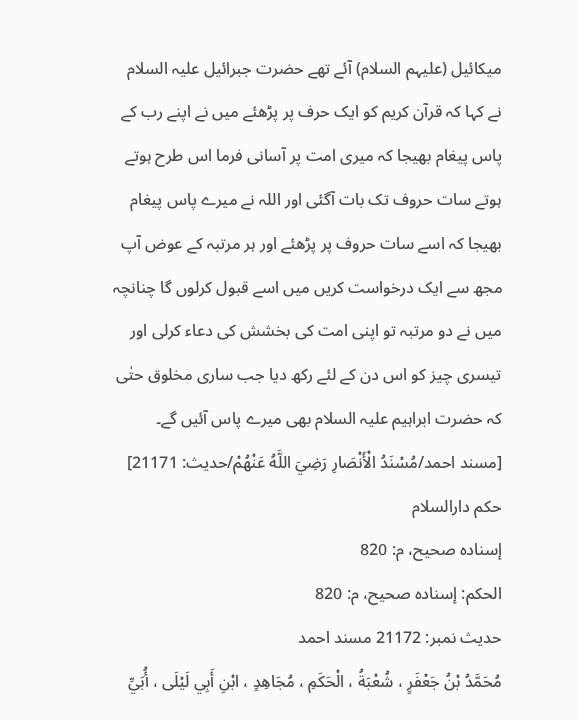میکائیل (علیہم السلام) آئے تھے حضرت جبرائیل علیہ السلام نے کہا کہ قرآن کریم کو ایک حرف پر پڑھئے میں نے اپنے رب کے پاس پیغام بھیجا کہ میری امت پر آسانی فرما اس طرح ہوتے ہوتے سات حروف تک بات آگئی اور اللہ نے میرے پاس پیغام بھیجا کہ اسے سات حروف پر پڑھئے اور ہر مرتبہ کے عوض آپ مجھ سے ایک درخواست کریں میں اسے قبول کرلوں گا چنانچہ میں نے دو مرتبہ تو اپنی امت کی بخشش کی دعاء کرلی اور تیسری چیز کو اس دن کے لئے رکھ دیا جب ساری مخلوق حتٰی کہ حضرت ابراہیم علیہ السلام بھی میرے پاس آئیں گے۔ [مسند احمد/مُسْنَدُ الْأَنْصَارِ رَضِيَ اللَّهُ عَنْهُمْ/حدیث: 21171]
حکم دارالسلام
إسناده صحيح، م: 820
الحكم: إسناده صحيح، م: 820
حدیث نمبر: 21172 مسند احمد
مُحَمَّدُ بْنُ جَعْفَرٍ ، شُعْبَةُ ، الْحَكَمِ ، مُجَاهِدٍ ، ابْنِ أَبِي لَيْلَى ، أُبَيِّ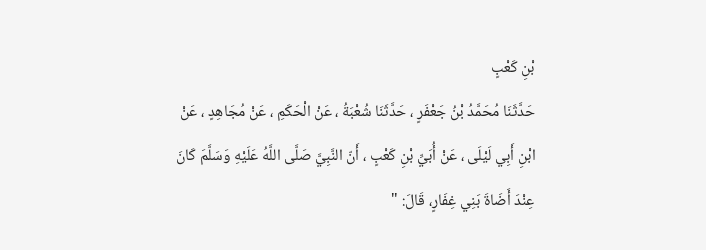بْنِ كَعْبٍ
حَدَّثَنَا مُحَمَّدُ بْنُ جَعْفَرٍ ، حَدَّثَنَا شُعْبَةُ ، عَنْ الْحَكَمِ ، عَنْ مُجَاهِدٍ ، عَنْ ابْنِ أَبِي لَيْلَى ، عَنْ أُبَيِّ بْنِ كَعْبٍ ، أَنّ النَّبِيَّ صَلَّى اللَّهُ عَلَيْهِ وَسَلَّمَ كَانَ عِنْدَ أَضَاةَ بَنِي غِفَارٍ، قَالَ: "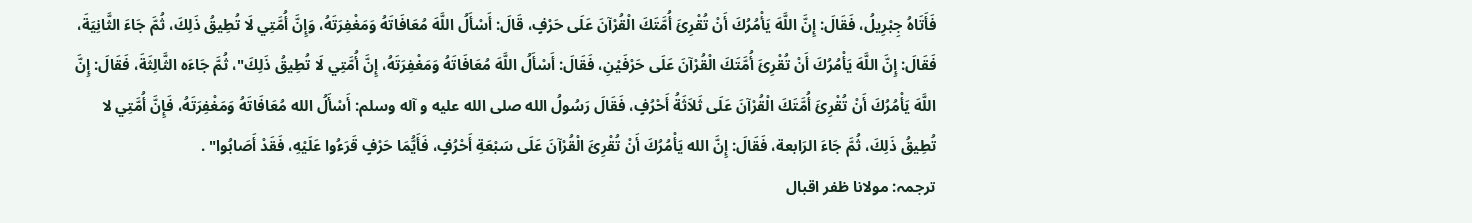فَأَتَاهُ جِبْرِيلُ، فَقَالَ: إِنَّ اللَّهَ يَأْمُرُكَ أَنْ تُقْرِئَ أُمَّتَكَ الْقُرْآنَ عَلَى حَرْفٍ، قَالَ: أَسْأَلُ اللَّهَ مُعَافَاتَهُ وَمَغْفِرَتَهُ، وَإِنَّ أُمَّتِي لَا تُطِيقُ ذَلِكَ، ثُمَّ جَاءَ الثَّانِيَةَ، فَقَالَ: إِنَّ اللَّهَ يَأْمُرُكَ أَنْ تُقْرِئَ أُمَّتَكَ الْقُرْآنَ عَلَى حَرْفَيْنِ، فَقَالَ: أَسْأَلُ اللَّهَ مُعَافَاتَهُ وَمَغْفِرَتَهُ، إِنَّ أُمَّتِي لَا تُطِيقُ ذَلِكَ"، ثُمَّ جَاءَه الثَّالِثَةَ، فَقَالَ: إِنَّ اللَّهَ يَأْمُرُكَ أَنْ تُقْرِئَ أُمَّتَكَ الْقُرْآنَ عَلَى ثَلاَثَةُ أَحْرُفٍ، فَقَالَ رَسُولُ الله صلى الله عليه و آله وسلم: أَسْأَلُ الله مُعَافَاتَهُ وَمَغْفِرَتَهُ، فَإِنَّ أُمَّتِي لا تُطِيقُ ذَلِكَ، ثُمَّ جَاءَ الرَابعة، فَقَالَ: إِنَّ الله يَأْمُرُكَ أَنْ تُقْرِئَ الْقُرْآنَ عَلَى سَبْعَةِ أَحْرُفٍ، فَأَيُّمَا حَرْفٍ قَرَءُوا عَلَيْهِ، فَقَدْ أَصَابُوا" .
ترجمہ: مولانا ظفر اقبال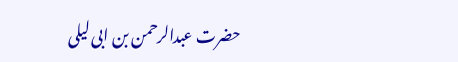حضرت عبدالرحمن بن ابی لیلی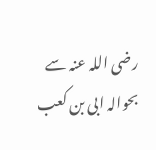رضی اللہ عنہ سے بحوالہ ابی بن کعب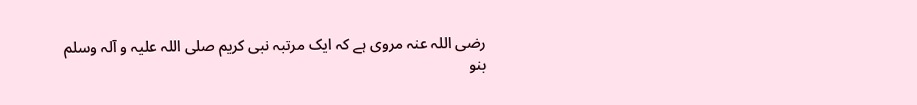رضی اللہ عنہ مروی ہے کہ ایک مرتبہ نبی کریم صلی اللہ علیہ و آلہ وسلم بنو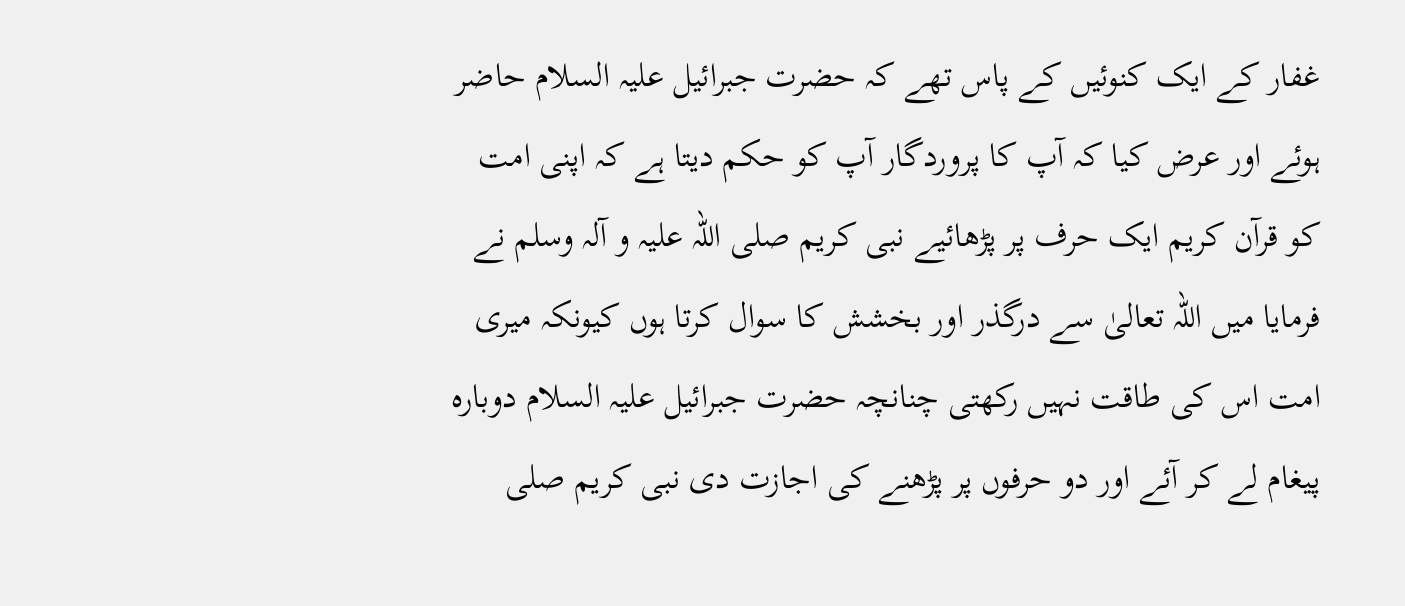غفار کے ایک کنوئیں کے پاس تھے کہ حضرت جبرائیل علیہ السلام حاضر ہوئے اور عرض کیا کہ آپ کا پروردگار آپ کو حکم دیتا ہے کہ اپنی امت کو قرآن کریم ایک حرف پر پڑھائیے نبی کریم صلی اللہ علیہ و آلہ وسلم نے فرمایا میں اللہ تعالیٰ سے درگذر اور بخشش کا سوال کرتا ہوں کیونکہ میری امت اس کی طاقت نہیں رکھتی چنانچہ حضرت جبرائیل علیہ السلام دوبارہ پیغام لے کر آئے اور دو حرفوں پر پڑھنے کی اجازت دی نبی کریم صلی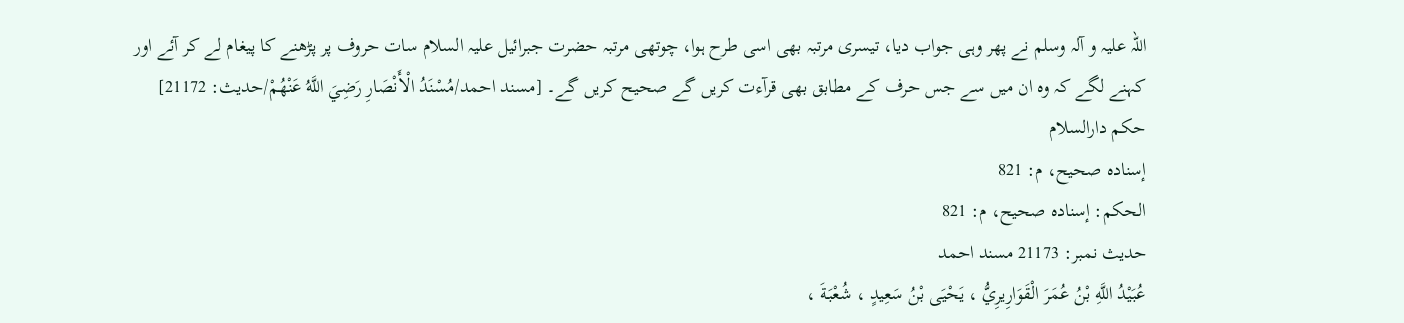اللہ علیہ و آلہ وسلم نے پھر وہی جواب دیا، تیسری مرتبہ بھی اسی طرح ہوا، چوتھی مرتبہ حضرت جبرائیل علیہ السلام سات حروف پر پڑھنے کا پیغام لے کر آئے اور کہنے لگے کہ وہ ان میں سے جس حرف کے مطابق بھی قرآءت کریں گے صحیح کریں گے۔ [مسند احمد/مُسْنَدُ الْأَنْصَارِ رَضِيَ اللَّهُ عَنْهُمْ/حدیث: 21172]
حکم دارالسلام
إسناده صحيح، م: 821
الحكم: إسناده صحيح، م: 821
حدیث نمبر: 21173 مسند احمد
عُبَيْدُ اللَّهِ بْنُ عُمَرَ الْقَوَارِيرِيُّ ، يَحْيَى بْنُ سَعِيدٍ ، شُعْبَةَ ،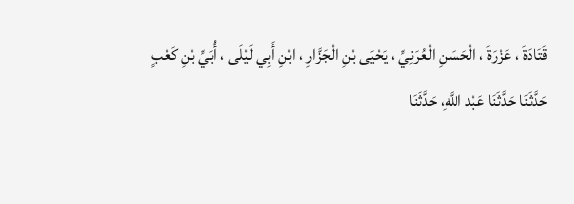قَتَادَةَ ، عَزْرَةَ ، الْحَسَنِ الْعُرَنِيِّ ، يَحْيَى بْنِ الْجَزَّارِ ، ابْنِ أَبِي لَيْلَى ، أُبَيِّ بْنِ كَعْبٍ
حَدَّثَنَا حَدَّثَنَا عَبْد اللَّهِ، حَدَّثَنَا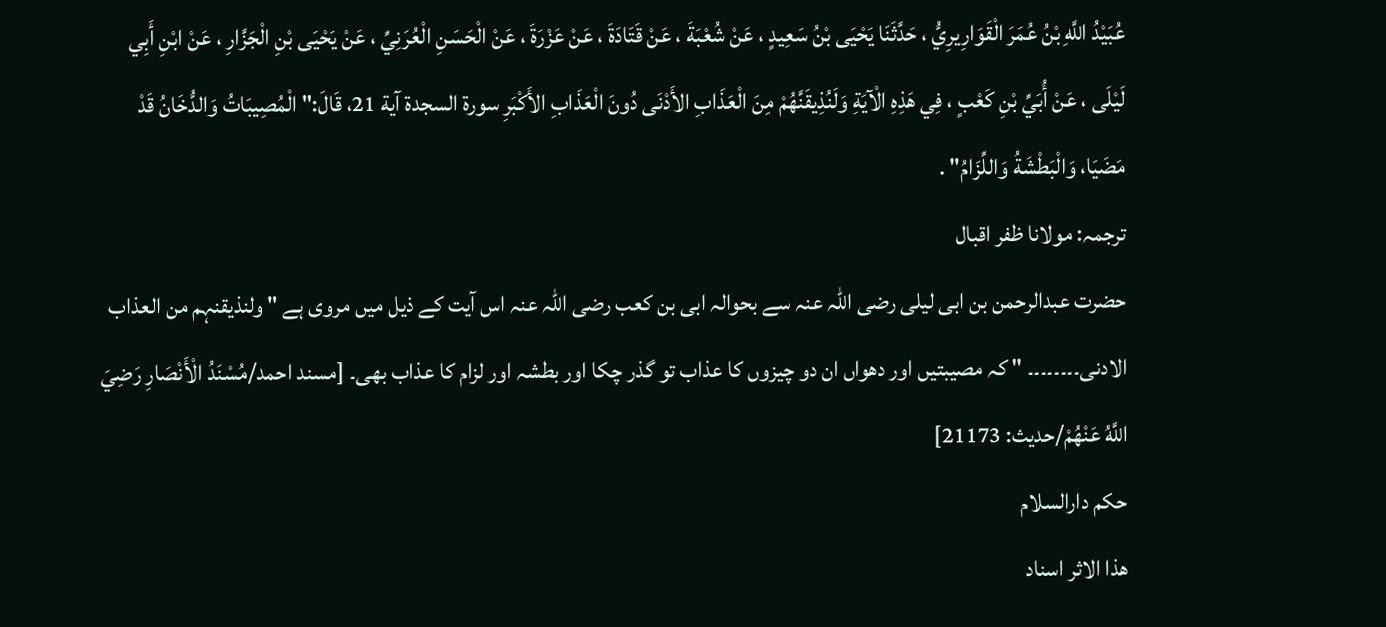عُبَيْدُ اللَّهِ بْنُ عُمَرَ الْقَوَارِيرِيُّ ، حَدَّثَنَا يَحْيَى بْنُ سَعِيدٍ ، عَنْ شُعْبَةَ ، عَنْ قَتَادَةَ ، عَنْ عَزْرَةَ ، عَنْ الْحَسَنِ الْعُرَنِيِّ ، عَنْ يَحْيَى بْنِ الْجَزَّارِ ، عَنْ ابْنِ أَبِي لَيْلَى ، عَنْ أُبَيِّ بْنِ كَعْبٍ ، فِي هَذِهِ الْآيَةِ وَلَنُذِيقَنَّهُمْ مِنَ الْعَذَابِ الأَدْنَى دُونَ الْعَذَابِ الأَكْبَرِ سورة السجدة آية 21، قَالَ:" الْمُصِيبَاتُ وَالدُّخَانُ قَدْ مَضَيَا، وَالْبَطْشَةُ وَاللِّزَامُ" .
ترجمہ: مولانا ظفر اقبال
حضرت عبدالرحمن بن ابی لیلی رضی اللہ عنہ سے بحوالہ ابی بن کعب رضی اللہ عنہ اس آیت کے ذیل میں مروی ہے " ولنذیقنہم من العذاب الادنی۔۔۔۔۔۔۔۔ " کہ مصیبتیں اور دھواں ان دو چیزوں کا عذاب تو گذر چکا اور بطشہ اور لزام کا عذاب بھی۔ [مسند احمد/مُسْنَدُ الْأَنْصَارِ رَضِيَ اللَّهُ عَنْهُمْ/حدیث: 21173]
حکم دارالسلام
هذا الاثر اسناد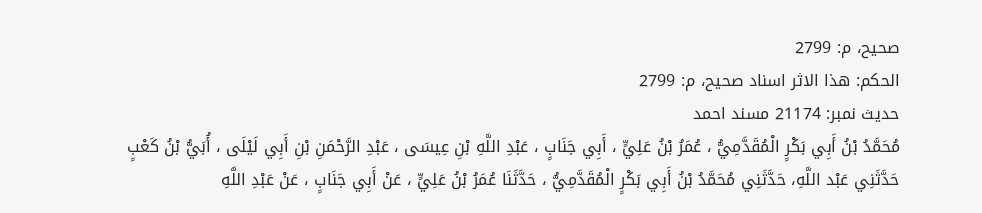صحيح، م: 2799
الحكم: هذا الاثر اسناد صحيح، م: 2799
حدیث نمبر: 21174 مسند احمد
مُحَمَّدُ بْنُ أَبِي بَكْرٍ الْمُقَدَّمِيُّ ، عُمَرُ بْنُ عَلِيٍّ ، أَبِي جَنَابٍ ، عَبْدِ اللَّهِ بْنِ عِيسَى ، عَبْدِ الرَّحْمَنِ بْنِ أَبِي لَيْلَى ، أُبَيُّ بْنُ كَعْبٍ
حَدَّثَنِي عَبْد اللَّهِ، حَدَّثَنِي مُحَمَّدُ بْنُ أَبِي بَكْرٍ الْمُقَدَّمِيُّ ، حَدَّثَنَا عُمَرُ بْنُ عَلِيٍّ ، عَنْ أَبِي جَنَابٍ ، عَنْ عَبْدِ اللَّهِ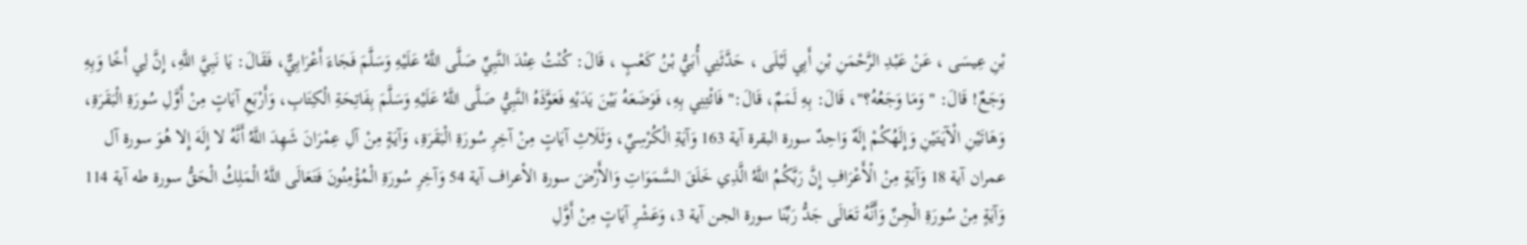بْنِ عِيسَى ، عَنْ عَبْدِ الرَّحْمَنِ بْنِ أَبِي لَيْلَى ، حَدَّثَنِي أُبَيُّ بْنُ كَعْبٍ ، قَالَ: كُنْتُ عِنْدَ النَّبِيِّ صَلَّى اللَّهُ عَلَيْهِ وَسَلَّمَ فَجَاءَ أَعْرَابِيٌّ، فَقَالَ: يَا نَبِيَّ اللَّهِ، إِنَّ لِي أَخًا وَبِهِ وَجَعٌ! قَالَ: " وَمَا وَجَعُهُ؟"، قَالَ: بِهِ لَمَمٌ، قَالَ:" فَائْتِنِي بِهِ، فَوَضَعَهُ بَيْنَ يَدَيْهِ فَعَوَّذَهُ النَّبِيُّ صَلَّى اللَّهُ عَلَيْهِ وَسَلَّمَ بِفَاتِحَةِ الْكِتَابِ، وَأَرْبَعِ آيَاتٍ مِنْ أَوَّلِ سُورَةِ الْبَقَرَةِ، وَهَاتَيْنِ الْآيَتَيْنِ وَإِلَهُكُمْ إِلَهٌ وَاحِدٌ سورة البقرة آية 163 وَآيَةِ الْكُرْسِيِّ، وَثَلَاثِ آيَاتٍ مِنْ آخِرِ سُورَةِ الْبَقَرَةِ، وَآيَةٍ مِنْ آلِ عِمْرَانَ شَهِدَ اللَّهُ أَنَّهُ لا إِلَهَ إِلا هُوَ سورة آل عمران آية 18 وَآيَةٍ مِنْ الْأَعْرَافِ إِنَّ رَبَّكُمُ اللَّهُ الَّذِي خَلَقَ السَّمَوَاتِ وَالأَرْضَ سورة الأعراف آية 54 وَآخِرِ سُورَةِ الْمُؤْمِنُونَ فَتَعَالَى اللَّهُ الْمَلِكُ الْحَقُّ سورة طه آية 114 وَآيَةٍ مِنْ سُورَةِ الْجِنِّ وَأَنَّهُ تَعَالَى جَدُّ رَبِّنَا سورة الجن آية 3، وَعَشْرِ آيَاتٍ مِنْ أَوَّلِ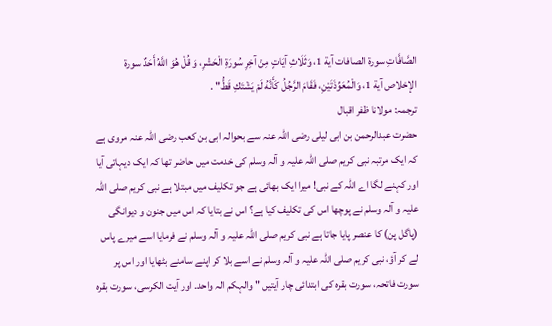الصَّافَّاتِ سورة الصافات آية 1، وَثَلَاثِ آيَاتٍ مِنْ آخِرِ سُورَةِ الْحَشْرِ، وَ قُلْ هُوَ اللَّهُ أَحَدٌ سورة الإخلاص آية 1، وَالْمُعَوِّذَتَيْنِ، فَقَامَ الرَّجُلُ كَأَنَّهُ لَمْ يَشْتَكِ قَطُّ" .
ترجمہ: مولانا ظفر اقبال
حضرت عبدالرحمن بن ابی لیلی رضی اللہ عنہ سے بحوالہ ابی بن کعب رضی اللہ عنہ مروی ہے کہ ایک مرتبہ نبی کریم صلی اللہ علیہ و آلہ وسلم کی خدمت میں حاضر تھا کہ ایک دیہاتی آیا اور کہنے لگا اے اللہ کے نبی! میرا ایک بھائی ہے جو تکلیف میں مبتلا ہے نبی کریم صلی اللہ علیہ و آلہ وسلم نے پوچھا اس کی تکلیف کیا ہے؟ اس نے بتایا کہ اس میں جنون و دیوانگی (پاگل پن) کا عنصر پایا جاتا ہے نبی کریم صلی اللہ علیہ و آلہ وسلم نے فرمایا اسے میرے پاس لے کر آؤ، نبی کریم صلی اللہ علیہ و آلہ وسلم نے اسے بلا کر اپنے سامنے بٹھایا اور اس پر سورت فاتحہ، سورت بقرہ کی ابتدائی چار آیتیں " والہکم الہ واحد۔ اور آیت الکرسی، سورت بقرہ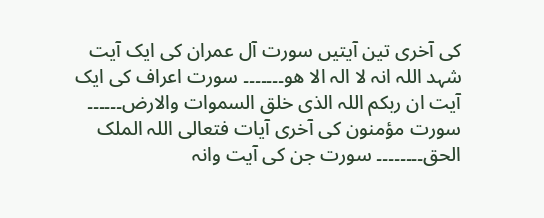کی آخری تین آیتیں سورت آل عمران کی ایک آیت شہد اللہ انہ لا الہ الا ھو۔۔۔۔۔۔۔ سورت اعراف کی ایک آیت ان ربکم اللہ الذی خلق السموات والارض۔۔۔۔۔۔ سورت مؤمنون کی آخری آیات فتعالی اللہ الملک الحق۔۔۔۔۔۔۔۔ سورت جن کی آیت وانہ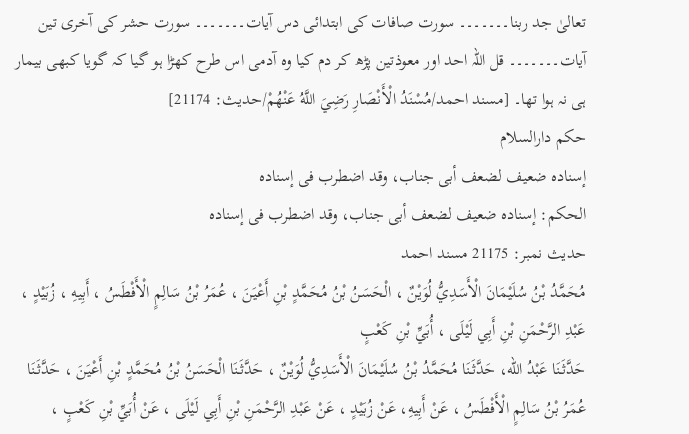تعالیٰ جد ربنا۔۔۔۔۔۔۔ سورت صافات کی ابتدائی دس آیات۔۔۔۔۔۔۔ سورت حشر کی آخری تین آیات۔۔۔۔۔۔۔ قل اللہ احد اور معوذتین پڑھ کر دم کیا وہ آدمی اس طرح کھڑا ہو گیا کہ گویا کبھی بیمار ہی نہ ہوا تھا۔ [مسند احمد/مُسْنَدُ الْأَنْصَارِ رَضِيَ اللَّهُ عَنْهُمْ/حدیث: 21174]
حکم دارالسلام
إسناده ضعيف لضعف أبى جناب، وقد اضطرب فى إسناده
الحكم: إسناده ضعيف لضعف أبى جناب، وقد اضطرب فى إسناده
حدیث نمبر: 21175 مسند احمد
مُحَمَّدُ بْنُ سُلَيْمَانَ الْأَسَدِيُّ لُوَيْنٌ ، الْحَسَنُ بْنُ مُحَمَّدٍ بْنِ أَعْيَنَ ، عُمَرُ بْنُ سَالِمٍ الْأَفْطَسُ ، أَبِيهِ ، زُبَيْدٍ ، عَبْدِ الرَّحْمَنِ بْنِ أَبِي لَيْلَى ، أُبَيِّ بْنِ كَعْبٍ
حَدَّثَنَا عَبْدُ الله، حَدَّثَنَا مُحَمَّدُ بْنُ سُلَيْمَانَ الْأَسَدِيُّ لُوَيْنٌ ، حَدَّثَنَا الْحَسَنُ بْنُ مُحَمَّدٍ بْنِ أَعْيَنَ ، حَدَّثَنَا عُمَرُ بْنُ سَالِمٍ الْأَفْطَسُ ، عَنْ أَبِيهِ، عَنْ زُبَيْدٍ ، عَنْ عَبْدِ الرَّحْمَنِ بْنِ أَبِي لَيْلَى ، عَنْ أُبَيِّ بْنِ كَعْبٍ ،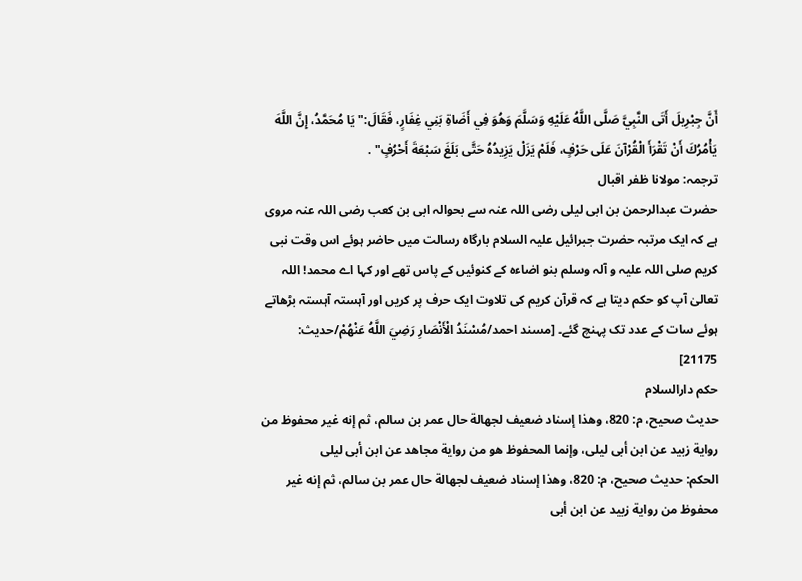أَنَّ جِبْرِيلَ أَتَى النَّبِيَّ صَلَّى اللَّهُ عَلَيْهِ وَسَلَّمَ وَهُوَ فِي أَضَاةِ بَنِي غِفَارٍ، فَقَالَ:" يَا مُحَمَّدُ، إِنَّ اللَّهَ يَأْمُرُكَ أَنْ تَقْرَأَ الْقُرْآنَ عَلَى حَرْفٍ، فَلَمْ يَزَلْ يَزِيدُهُ حَتَّى بَلَغَ سَبْعَةَ أَحْرُفٍ" .
ترجمہ: مولانا ظفر اقبال
حضرت عبدالرحمن بن ابی لیلی رضی اللہ عنہ سے بحوالہ ابی بن کعب رضی اللہ عنہ مروی ہے کہ ایک مرتبہ حضرت جبرائیل علیہ السلام بارگاہ رسالت میں حاضر ہوئے اس وقت نبی کریم صلی اللہ علیہ و آلہ وسلم بنو اضاءہ کے کنوئیں کے پاس تھے اور کہا اے محمد! اللہ تعالیٰ آپ کو حکم دیتا ہے کہ قرآن کریم کی تلاوت ایک حرف پر کریں اور آہستہ آہستہ بڑھاتے ہوئے سات کے عدد تک پہنچ گئے۔ [مسند احمد/مُسْنَدُ الْأَنْصَارِ رَضِيَ اللَّهُ عَنْهُمْ/حدیث: 21175]
حکم دارالسلام
حديث صحيح، م: 820، وهذا إسناد ضعيف لجهالة حال عمر بن سالم، ثم إنه غير محفوظ من رواية زبيد عن ابن أبى ليلى، وإنما المحفوظ هو من رواية مجاهد عن ابن أبى ليلى
الحكم: حديث صحيح، م: 820، وهذا إسناد ضعيف لجهالة حال عمر بن سالم، ثم إنه غير محفوظ من رواية زبيد عن ابن أبى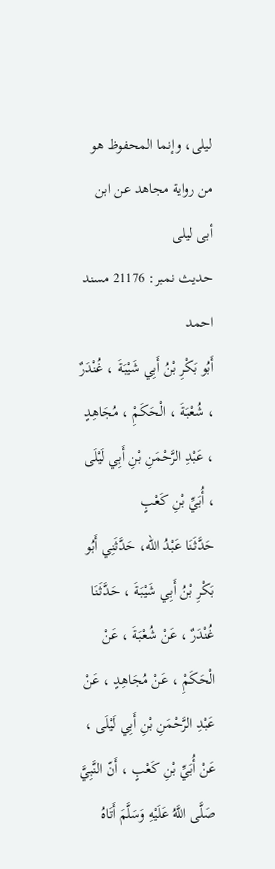ليلى، وإنما المحفوظ هو من رواية مجاهد عن ابن أبى ليلى
حدیث نمبر: 21176 مسند احمد
أَبُو بَكْرِ بْنُ أَبِي شَيْبَةَ ، غُنْدَرٌ ، شُعْبَةَ ، الْحَكَمِْ ، مُجَاهِدٍ ، عَبْدِ الرَّحْمَنِ بْنِ أَبِي لَيْلَى ، أُبَيِّ بْنِ كَعْبٍ
حَدَّثَنَا عَبْدُ الله، حَدَّثَنِي أَبُو بَكْرِ بْنُ أَبِي شَيْبَةَ ، حَدَّثَنَا غُنْدَرٌ ، عَنْ شُعْبَةَ ، عَنْ الْحَكَمِْ ، عَنْ مُجَاهِدٍ ، عَنْ عَبْدِ الرَّحْمَنِ بْنِ أَبِي لَيْلَى ، عَنْ أُبَيِّ بْنِ كَعْبٍ ، أَنّ النَّبِيَّ صَلَّى اللَّهُ عَلَيْهِ وَسَلَّمَ أَتَاهُ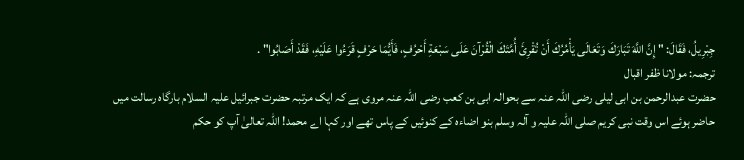جِبْرِيلُ، فَقَالَ: " إِنَّ اللَّهَ تَبَارَكَ وَتَعَالَى يَأْمُرُكَ أَنْ تُقْرِئَ أُمَّتَكَ الْقُرْآنَ عَلَى سَبْعَةِ أَحْرُفٍ، فَأَيُّمَا حَرْفٍ قَرَءُوا عَلَيْهِ، فَقَدْ أَصَابُوا" .
ترجمہ: مولانا ظفر اقبال
حضرت عبدالرحمن بن ابی لیلی رضی اللہ عنہ سے بحوالہ ابی بن کعب رضی اللہ عنہ مروی ہے کہ ایک مرتبہ حضرت جبرائیل علیہ السلام بارگاہ رسالت میں حاضر ہوئے اس وقت نبی کریم صلی اللہ علیہ و آلہ وسلم بنو اضاءہ کے کنوئیں کے پاس تھے اور کہا اے محمد! اللہ تعالیٰ آپ کو حکم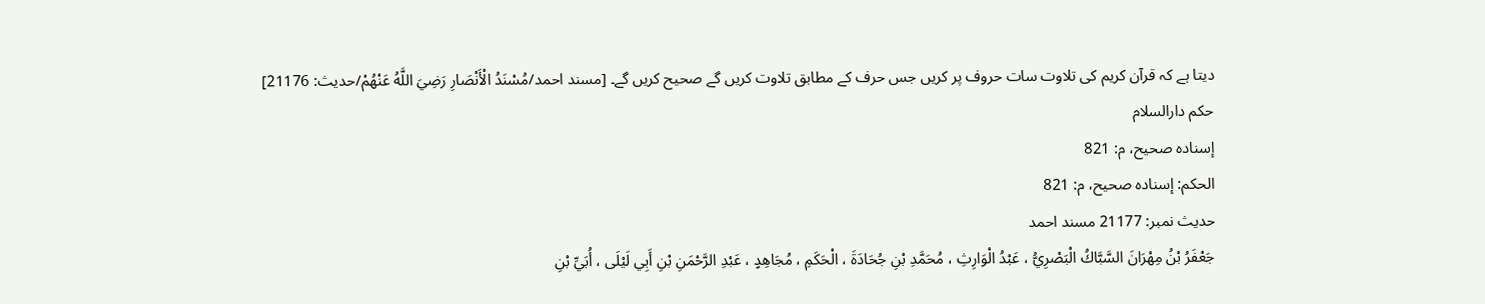دیتا ہے کہ قرآن کریم کی تلاوت سات حروف پر کریں جس حرف کے مطابق تلاوت کریں گے صحیح کریں گے۔ [مسند احمد/مُسْنَدُ الْأَنْصَارِ رَضِيَ اللَّهُ عَنْهُمْ/حدیث: 21176]
حکم دارالسلام
إسناده صحيح، م: 821
الحكم: إسناده صحيح، م: 821
حدیث نمبر: 21177 مسند احمد
جَعْفَرُ بْنُ مِهْرَانَ السَّبَّاكُ الْبَصْرِيُّ ، عَبْدُ الْوَارِثِ ، مُحَمَّدِ بْنِ جُحَادَةَ ، الْحَكَمِ ، مُجَاهِدٍ ، عَبْدِ الرَّحْمَنِ بْنِ أَبِي لَيْلَى ، أُبَيِّ بْنِ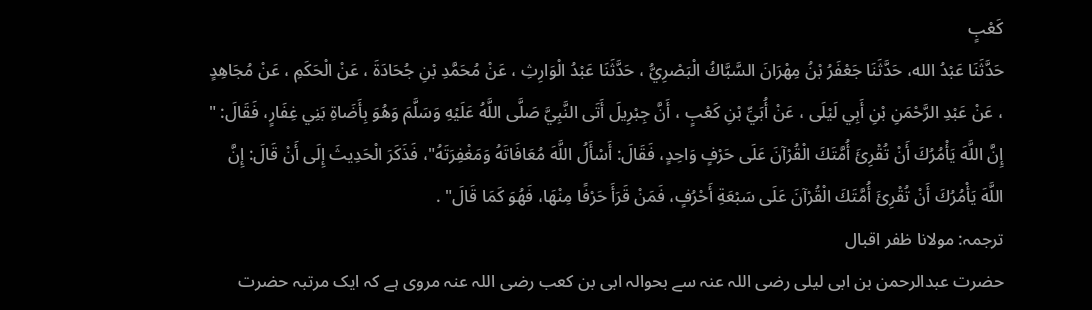كَعْبٍ
حَدَّثَنَا عَبْدُ الله، حَدَّثَنَا جَعْفَرُ بْنُ مِهْرَانَ السَّبَّاكُ الْبَصْرِيُّ ، حَدَّثَنَا عَبْدُ الْوَارِثِ ، عَنْ مُحَمَّدِ بْنِ جُحَادَةَ ، عَنْ الْحَكَمِ ، عَنْ مُجَاهِدٍ ، عَنْ عَبْدِ الرَّحْمَنِ بْنِ أَبِي لَيْلَى ، عَنْ أُبَيِّ بْنِ كَعْبٍ ، أَنَّ جِبْرِيلَ أَتَى النَّبِيَّ صَلَّى اللَّهُ عَلَيْهِ وَسَلَّمَ وَهُوَ بِأَضَاةِ بَنِي غِفَارٍ، فَقَالَ: " إِنَّ اللَّهَ يَأْمُرُكَ أَنْ تُقْرِئَ أُمَّتَكَ الْقُرْآنَ عَلَى حَرْفٍ وَاحِدٍ، فَقَالَ: أَسْأَلُ اللَّهَ مُعَافَاتَهُ وَمَغْفِرَتَهُ"، فَذَكَرَ الْحَدِيثَ إِلَى أَنْ قَالَ: إِنَّ اللَّهَ يَأْمُرُكَ أَنْ تُقْرِئَ أُمَّتَكَ الْقُرْآنَ عَلَى سَبْعَةِ أَحْرُفٍ، فَمَنْ قَرَأَ حَرْفًا مِنْهَا، فَهُوَ كَمَا قَالَ" .
ترجمہ: مولانا ظفر اقبال
حضرت عبدالرحمن بن ابی لیلی رضی اللہ عنہ سے بحوالہ ابی بن کعب رضی اللہ عنہ مروی ہے کہ ایک مرتبہ حضرت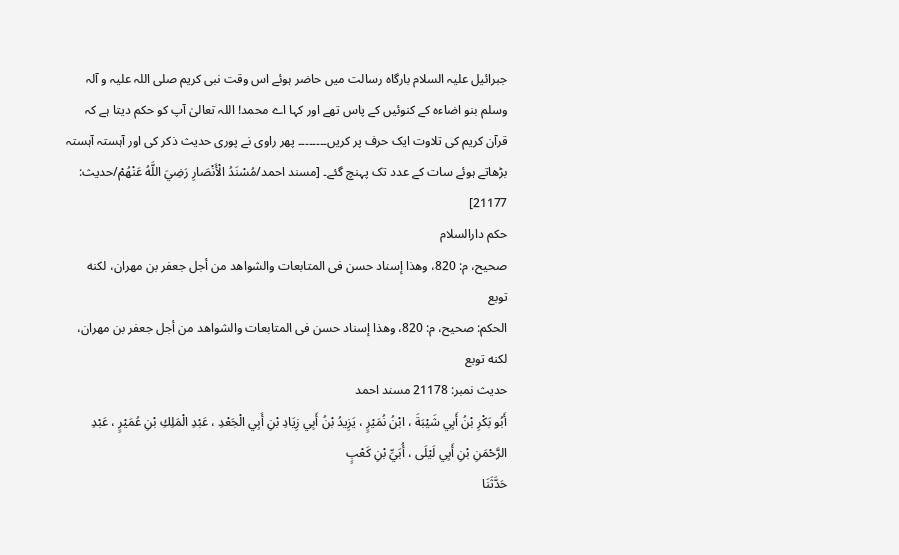جبرائیل علیہ السلام بارگاہ رسالت میں حاضر ہوئے اس وقت نبی کریم صلی اللہ علیہ و آلہ وسلم بنو اضاءہ کے کنوئیں کے پاس تھے اور کہا اے محمد! اللہ تعالیٰ آپ کو حکم دیتا ہے کہ قرآن کریم کی تلاوت ایک حرف پر کریں۔۔۔۔۔۔۔۔ پھر راوی نے پوری حدیث ذکر کی اور آہستہ آہستہ بڑھاتے ہوئے سات کے عدد تک پہنچ گئے۔ [مسند احمد/مُسْنَدُ الْأَنْصَارِ رَضِيَ اللَّهُ عَنْهُمْ/حدیث: 21177]
حکم دارالسلام
صحيح، م: 820، وهذا إسناد حسن فى المتابعات والشواهد من أجل جعفر بن مهران، لكنه توبع
الحكم: صحيح، م: 820، وهذا إسناد حسن فى المتابعات والشواهد من أجل جعفر بن مهران، لكنه توبع
حدیث نمبر: 21178 مسند احمد
أَبُو بَكْرِ بْنُ أَبِي شَيْبَةَ ، ابْنُ نُمَيْرٍ ، يَزِيدُ بْنُ أَبِي زِيَادِ بْنِ أَبِي الْجَعْدِ ، عَبْدِ الْمَلِكِ بْنِ عُمَيْرٍ ، عَبْدِ الرَّحْمَنِ بْنِ أَبِي لَيْلَى ، أُبَيِّ بْنِ كَعْبٍ
حَدَّثَنَا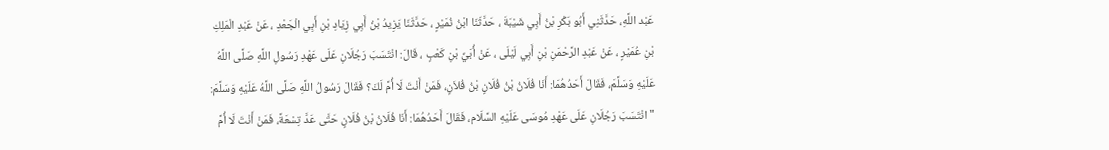عَبْد اللَّهِ، حَدَّثَنِي أَبُو بَكْرِ بْنُ أَبِي شَيْبَةَ ، حَدَّثَنَا ابْنُ نُمَيْرٍ ، حَدَّثَنَا يَزِيدُ بْنُ أَبِي زِيَادِ بْنِ أَبِي الْجَعْدِ ، عَنْ عَبْدِ الْمَلِكِ بْنِ عُمَيْرٍ ، عَنْ عَبْدِ الرَّحْمَنِ بْنِ أَبِي لَيْلَى ، عَنْ أُبَيِّ بْنِ كَعْبٍ ، قَالَ: انْتَسَبَ رَجُلَانِ عَلَى عَهْدِ رَسُولِ اللَّهِ صَلَّى اللَّهُ عَلَيْهِ وَسَلَّمَ، فَقَالَ أَحَدُهُمَا: أَنَا فُلَانُ بْنُ فُلَانٍ بْنُ فُلاَنٍ، فَمَنْ أَنْتَ لَا أُمَّ لَكَ؟ فَقَالَ رَسُولُ اللَّهِ صَلَّى اللَّهُ عَلَيْهِ وَسَلَّمَ: " انْتَسَبَ رَجُلَانِ عَلَى عَهْدِ مُوسَى عَلَيْهِ السَّلَام، فَقَالَ أَحَدُهُمَا: أَنَا فُلَانُ بْنُ فُلَانٍ حَتَّى عَدَّ تِسْعَةً، فَمَنْ أَنْتَ لَا أُمَّ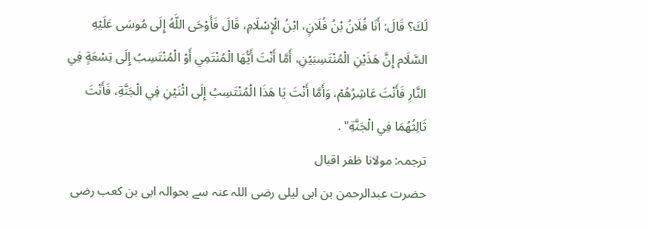لَكَ؟ قَالَ: أَنَا فُلَانُ بْنُ فُلَانٍ، ابْنُ الْإِسْلَامِ، قَالَ فَأَوْحَى اللَّهُ إِلَى مُوسَى عَلَيْهِ السَّلَام إِنَّ هَذَيْنِ الْمُنْتَسِبَيْنِ، أَمَّا أَنْتَ أَيُّهَا الْمُنْتَمِي أَوْ الْمُنْتَسِبُ إِلَى تِسْعَةٍ فِي النَّارِ فَأَنْتَ عَاشِرُهُمْ، وَأَمَّا أَنْتَ يَا هَذَا الْمُنْتَسِبُ إِلَى اثْنَيْنِ فِي الْجَنَّةِ، فَأَنْتَ ثَالِثُهُمَا فِي الْجَنَّةِ" .
ترجمہ: مولانا ظفر اقبال
حضرت عبدالرحمن بن ابی لیلی رضی اللہ عنہ سے بحوالہ ابی بن کعب رضی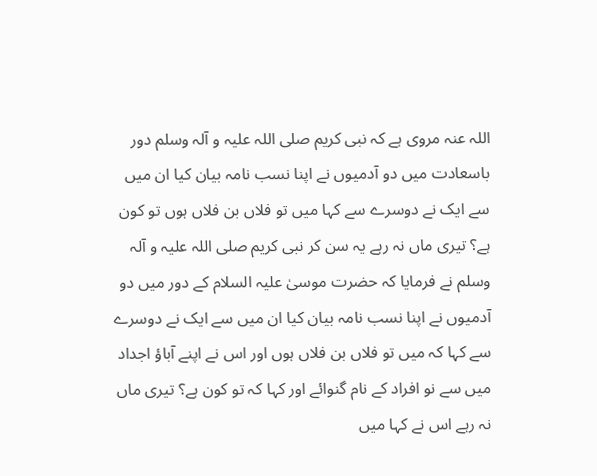اللہ عنہ مروی ہے کہ نبی کریم صلی اللہ علیہ و آلہ وسلم دور باسعادت میں دو آدمیوں نے اپنا نسب نامہ بیان کیا ان میں سے ایک نے دوسرے سے کہا میں تو فلاں بن فلاں ہوں تو کون ہے؟ تیری ماں نہ رہے یہ سن کر نبی کریم صلی اللہ علیہ و آلہ وسلم نے فرمایا کہ حضرت موسیٰ علیہ السلام کے دور میں دو آدمیوں نے اپنا نسب نامہ بیان کیا ان میں سے ایک نے دوسرے سے کہا کہ میں تو فلاں بن فلاں ہوں اور اس نے اپنے آباؤ اجداد میں سے نو افراد کے نام گنوائے اور کہا کہ تو کون ہے؟ تیری ماں نہ رہے اس نے کہا میں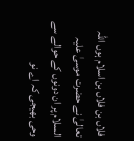فلاں بن فلاں بن اسلام ہوں اللہ تعالیٰ نے حضرت موسیٰ علیہ السلام پر ان دونوں کے حوالے سے وحی بھیجی کہ اے نو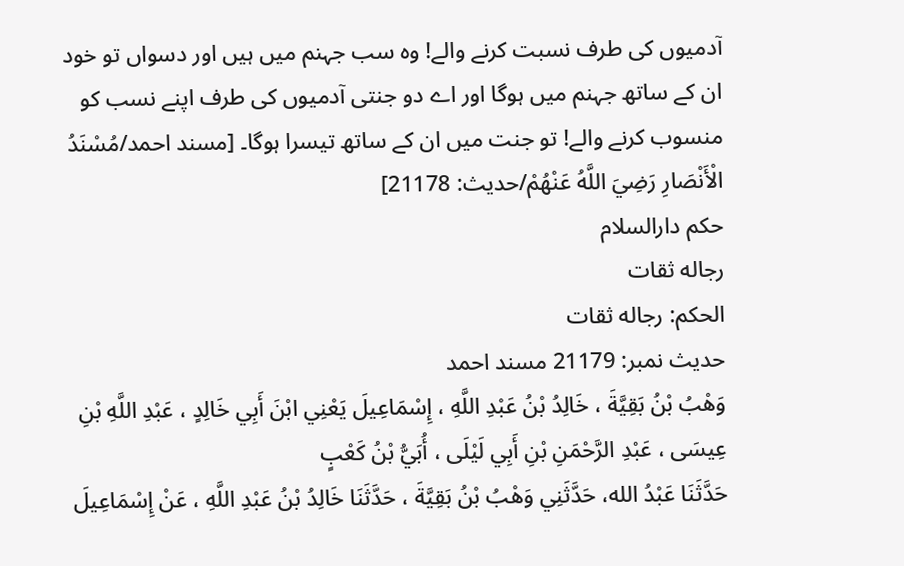آدمیوں کی طرف نسبت کرنے والے! وہ سب جہنم میں ہیں اور دسواں تو خود ان کے ساتھ جہنم میں ہوگا اور اے دو جنتی آدمیوں کی طرف اپنے نسب کو منسوب کرنے والے! تو جنت میں ان کے ساتھ تیسرا ہوگا۔ [مسند احمد/مُسْنَدُ الْأَنْصَارِ رَضِيَ اللَّهُ عَنْهُمْ/حدیث: 21178]
حکم دارالسلام
رجاله ثقات
الحكم: رجاله ثقات
حدیث نمبر: 21179 مسند احمد
وَهْبُ بْنُ بَقِيَّةَ ، خَالِدُ بْنُ عَبْدِ اللَّهِ ، إِسْمَاعِيلَ يَعْنِي ابْنَ أَبِي خَالِدٍ ، عَبْدِ اللَّهِ بْنِ عِيسَى ، عَبْدِ الرَّحْمَنِ بْنِ أَبِي لَيْلَى ، أُبَيُّ بْنُ كَعْبٍ
حَدَّثَنَا عَبْدُ الله، حَدَّثَنِي وَهْبُ بْنُ بَقِيَّةَ ، حَدَّثَنَا خَالِدُ بْنُ عَبْدِ اللَّهِ ، عَنْ إِسْمَاعِيلَ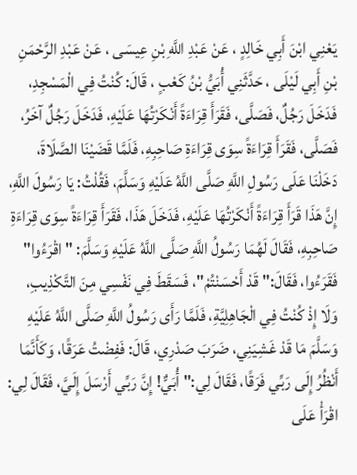يَعْنِي ابْنَ أَبِي خَالِدٍ ، عَنْ عَبْدِ اللَّهِ بْنِ عِيسَى ، عَنْ عَبْدِ الرَّحْمَنِ بْنِ أَبِي لَيْلَى ، حَدَّثَنِي أُبَيُّ بْنُ كَعْبٍ ، قَالَ: كُنْتُ فِي الْمَسْجِدِ، فَدَخَلَ رَجُلٌ، فَصَلَّى، فَقَرَأَ قِرَاءَةً أَنْكَرْتُهَا عَلَيْهِ، فَدَخَلَ رَجُلٌ آخَرُ، فَصَلَّى، فَقَرَأَ قِرَاءَةً سِوَى قِرَاءَةِ صَاحِبِهِ، فَلَمَّا قَضَيْنَا الصَّلَاةَ، دَخَلْنَا عَلَى رَسُولِ اللَّهِ صَلَّى اللَّهُ عَلَيْهِ وَسَلَّمَ، فَقُلْتُ: يَا رَسُولَ اللَّهِ، إِنَّ هَذَا قَرَأَ قِرَاءَةً أَنْكَرْتُهَا عَلَيْهِ، فَدَخَلَ هَذَا، فَقَرَأَ قِرَاءَةً سِوَى قِرَاءَةِ صَاحِبِهِ، فَقَالَ لَهُمَا رَسُولُ اللَّهِ صَلَّى اللَّهُ عَلَيْهِ وَسَلَّمَ: " اقْرَءُوا" فَقَرَءُوا، فَقَالَ:" قَدْ أَحْسَنْتُمْ"، فَسَقَطَ فِي نَفْسِي مِنَ التَّكْذِيبِ، وَلَا إِذْ كُنْتُ فِي الْجَاهِلِيَّةِ، فَلَمَّا رَأَى رَسُولُ اللَّهِ صَلَّى اللَّهُ عَلَيْهِ وَسَلَّمَ مَا قَدْ غَشِيَنِي، ضَرَبَ صَدْرِي، قَالَ: فَفِضْتُ عَرَقًا، وَكَأَنَّمَا أَنْظُرُ إِلَى رَبِّي فَرَقًا، فَقَالَ لِي:" أُبَيٌّ! إِنَّ رَبِّي أَرْسَلَ إِلَيَّ، فَقَالَ لِي: اقْرَأْ عَلَى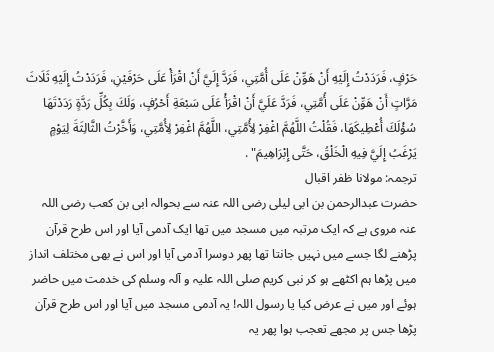حَرْفٍ، فَرَدَدْتُ إِلَيْهِ أَنْ هَوِّنْ عَلَى أُمَّتِي، فَرَدَّ إِلَيَّ أَنْ اقْرَأْ عَلَى حَرْفَيْنِ، فَرَدَدْتُ إِلَيْهِ ثَلَاثَ مَرَّاتٍ أَنْ هَوِّنْ عَلَى أُمَّتِي، فَرَدَّ عَلَيَّ أَنْ اقْرَأْ عَلَى سَبْعَةِ أَحْرُفٍ، وَلَكَ بِكُلِّ رَدَّةٍ رَدَدْتَهَا سُؤْلَكَ أُعْطِيكَهَا، فَقُلْتُ اللَّهُمَّ اغْفِرْ لِأُمَّتِي، اللَّهُمَّ اغْفِرْ لِأُمَّتِي، وَأَخَّرْتُ الثَّالِثَةَ لِيَوْمٍ يَرْغَبُ إِلَيَّ فِيهِ الْخَلْقُ، حَتَّى إِبْرَاهِيمَ" .
ترجمہ: مولانا ظفر اقبال
حضرت عبدالرحمن بن ابی لیلی رضی اللہ عنہ سے بحوالہ ابی بن کعب رضی اللہ عنہ مروی ہے کہ ایک مرتبہ میں مسجد میں تھا ایک آدمی آیا اور اس طرح قرآن پڑھنے لگا جسے میں نہیں جانتا تھا پھر دوسرا آدمی آیا اور اس نے بھی مختلف انداز میں پڑھا ہم اکٹھے ہو کر نبی کریم صلی اللہ علیہ و آلہ وسلم کی خدمت میں حاضر ہوئے اور میں نے عرض کیا یا رسول اللہ! یہ آدمی مسجد میں آیا اور اس طرح قرآن پڑھا جس پر مجھے تعجب ہوا پھر یہ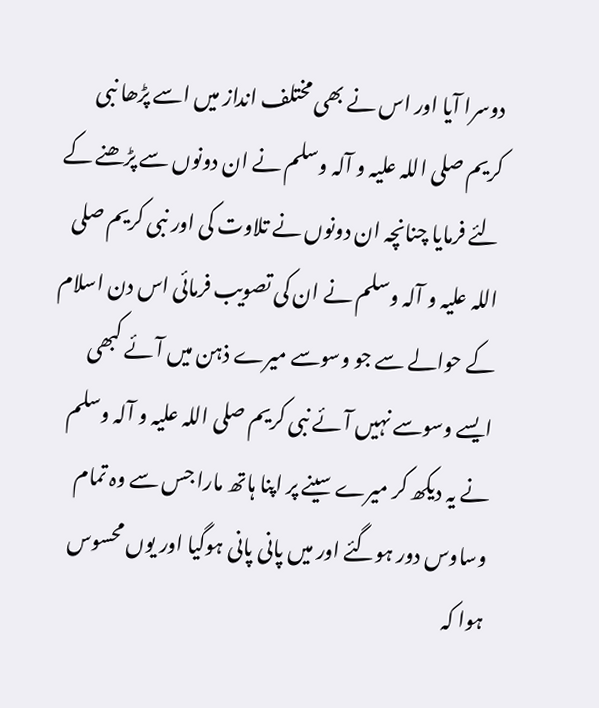دوسرا آیا اور اس نے بھی مختلف انداز میں اسے پڑھا نبی کریم صلی اللہ علیہ و آلہ وسلم نے ان دونوں سے پڑھنے کے لئے فرمایا چنانچہ ان دونوں نے تلاوت کی اور نبی کریم صلی اللہ علیہ و آلہ وسلم نے ان کی تصویب فرمائی اس دن اسلام کے حوالے سے جو وسوسے میرے ذہن میں آئے کبھی ایسے وسوسے نہیں آئے نبی کریم صلی اللہ علیہ و آلہ وسلم نے یہ دیکھ کر میرے سینے پر اپنا ہاتھ مارا جس سے وہ تمام وساوس دور ہوگئے اور میں پانی پانی ہوگیا اور یوں محسوس ہوا کہ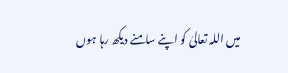میں اللہ تعالیٰ کو اپنے سامنے دیکھ رہا ہوں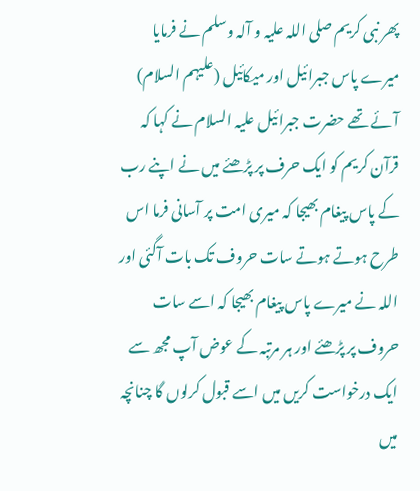پھر نبی کریم صلی اللہ علیہ و آلہ وسلم نے فرمایا میرے پاس جبرائیل اور میکائیل (علیہم السلام) آئے تھے حضرت جبرائیل علیہ السلام نے کہا کہ قرآن کریم کو ایک حرف پر پڑھئے میں نے اپنے رب کے پاس پیغام بھیجا کہ میری امت پر آسانی فرما اس طرح ہوتے ہوتے سات حروف تک بات آگئی اور اللہ نے میرے پاس پیغام بھیجا کہ اسے سات حروف پر پڑھئے اور ہر مرتبہ کے عوض آپ مجھ سے ایک درخواست کریں میں اسے قبول کرلوں گا چنانچہ میں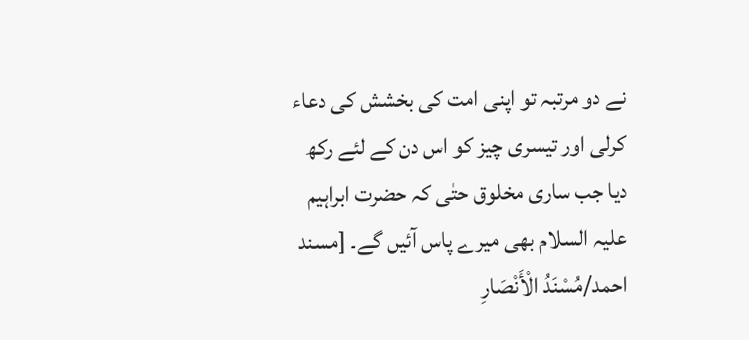نے دو مرتبہ تو اپنی امت کی بخشش کی دعاء کرلی اور تیسری چیز کو اس دن کے لئے رکھ دیا جب ساری مخلوق حتٰی کہ حضرت ابراہیم علیہ السلام بھی میرے پاس آئیں گے۔ [مسند احمد/مُسْنَدُ الْأَنْصَارِ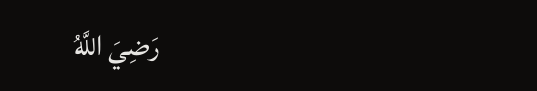رَضِيَ اللَّهُ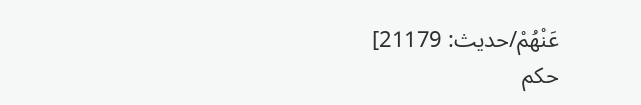عَنْهُمْ/حدیث: 21179]
حکم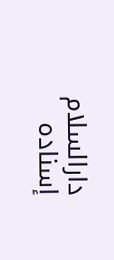دارالسلام
إسناده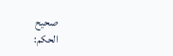صحيح
الحكم: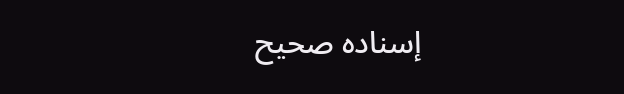إسناده صحيح